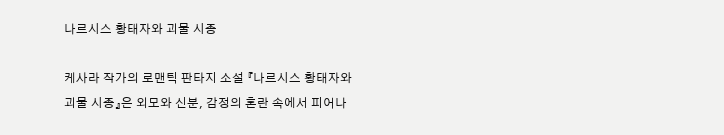나르시스 황태자와 괴물 시종

케사라 작가의 로맨틱 판타지 소설 『나르시스 황태자와 괴물 시종』은 외모와 신분, 감정의 혼란 속에서 피어나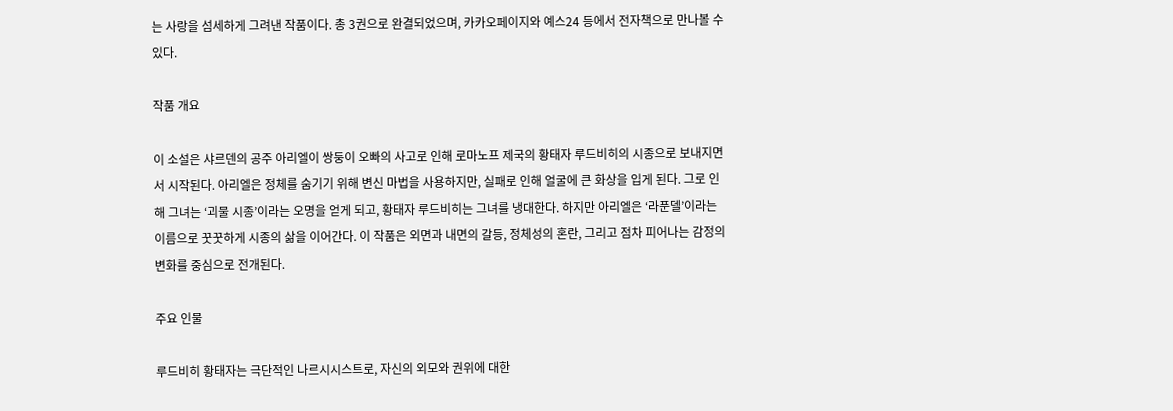는 사랑을 섬세하게 그려낸 작품이다. 총 3권으로 완결되었으며, 카카오페이지와 예스24 등에서 전자책으로 만나볼 수 있다.

작품 개요

이 소설은 샤르덴의 공주 아리엘이 쌍둥이 오빠의 사고로 인해 로마노프 제국의 황태자 루드비히의 시종으로 보내지면서 시작된다. 아리엘은 정체를 숨기기 위해 변신 마법을 사용하지만, 실패로 인해 얼굴에 큰 화상을 입게 된다. 그로 인해 그녀는 ‘괴물 시종’이라는 오명을 얻게 되고, 황태자 루드비히는 그녀를 냉대한다. 하지만 아리엘은 ‘라푼델’이라는 이름으로 꿋꿋하게 시종의 삶을 이어간다. 이 작품은 외면과 내면의 갈등, 정체성의 혼란, 그리고 점차 피어나는 감정의 변화를 중심으로 전개된다.

주요 인물

루드비히 황태자는 극단적인 나르시시스트로, 자신의 외모와 권위에 대한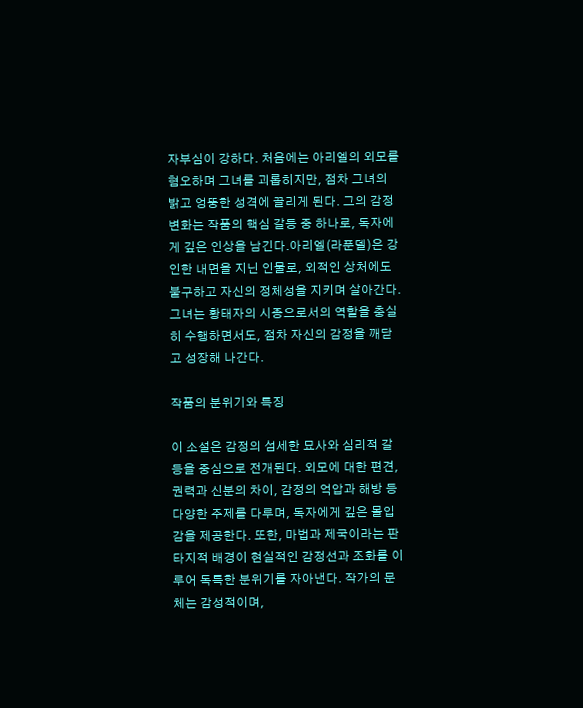자부심이 강하다. 처음에는 아리엘의 외모를 혐오하며 그녀를 괴롭히지만, 점차 그녀의 밝고 엉뚱한 성격에 끌리게 된다. 그의 감정 변화는 작품의 핵심 갈등 중 하나로, 독자에게 깊은 인상을 남긴다.아리엘(라푼델)은 강인한 내면을 지닌 인물로, 외적인 상처에도 불구하고 자신의 정체성을 지키며 살아간다. 그녀는 황태자의 시종으로서의 역할을 충실히 수행하면서도, 점차 자신의 감정을 깨닫고 성장해 나간다.

작품의 분위기와 특징

이 소설은 감정의 섬세한 묘사와 심리적 갈등을 중심으로 전개된다. 외모에 대한 편견, 권력과 신분의 차이, 감정의 억압과 해방 등 다양한 주제를 다루며, 독자에게 깊은 몰입감을 제공한다. 또한, 마법과 제국이라는 판타지적 배경이 현실적인 감정선과 조화를 이루어 독특한 분위기를 자아낸다. 작가의 문체는 감성적이며,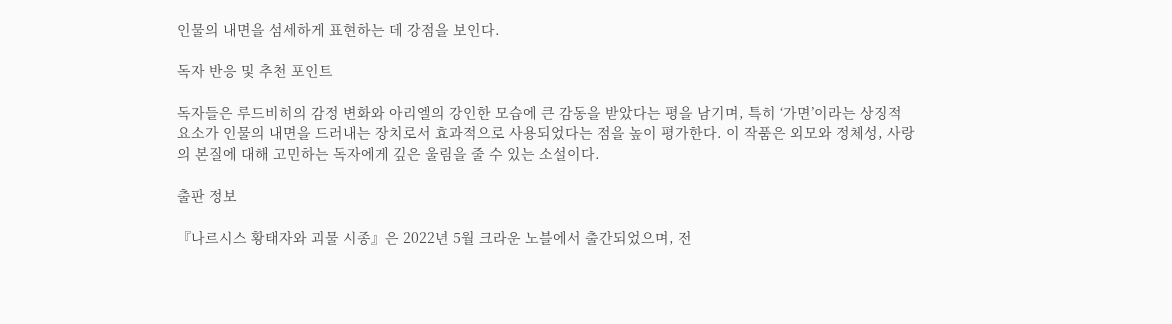인물의 내면을 섬세하게 표현하는 데 강점을 보인다.

독자 반응 및 추천 포인트

독자들은 루드비히의 감정 변화와 아리엘의 강인한 모습에 큰 감동을 받았다는 평을 남기며, 특히 ‘가면’이라는 상징적 요소가 인물의 내면을 드러내는 장치로서 효과적으로 사용되었다는 점을 높이 평가한다. 이 작품은 외모와 정체성, 사랑의 본질에 대해 고민하는 독자에게 깊은 울림을 줄 수 있는 소설이다.

출판 정보

『나르시스 황태자와 괴물 시종』은 2022년 5월 크라운 노블에서 출간되었으며, 전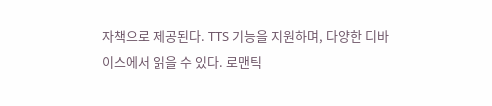자책으로 제공된다. TTS 기능을 지원하며, 다양한 디바이스에서 읽을 수 있다. 로맨틱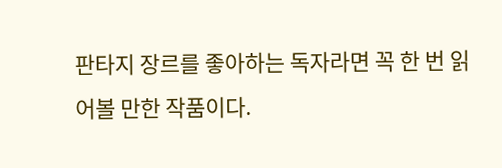판타지 장르를 좋아하는 독자라면 꼭 한 번 읽어볼 만한 작품이다.